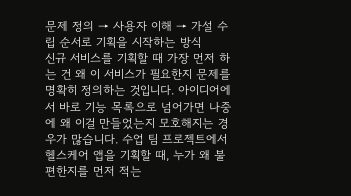문제 정의 → 사용자 이해 → 가설 수립 순서로 기획을 시작하는 방식
신규 서비스를 기획할 때 가장 먼저 하는 건 왜 이 서비스가 필요한지 문제를 명확히 정의하는 것입니다. 아이디어에서 바로 기능 목록으로 넘어가면 나중에 왜 이걸 만들었는지 모호해지는 경우가 많습니다. 수업 팀 프로젝트에서 헬스케어 앱을 기획할 때, 누가 왜 불편한지를 먼저 적는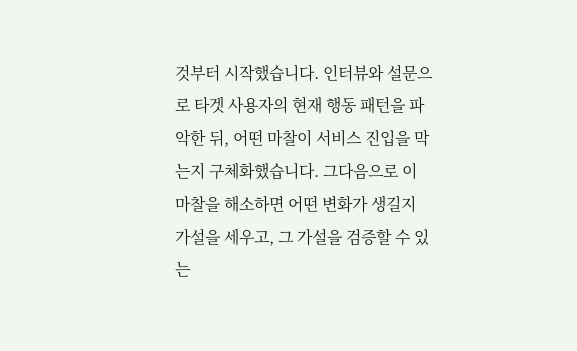것부터 시작했습니다. 인터뷰와 설문으로 타겟 사용자의 현재 행동 패턴을 파악한 뒤, 어떤 마찰이 서비스 진입을 막는지 구체화했습니다. 그다음으로 이 마찰을 해소하면 어떤 변화가 생길지 가설을 세우고, 그 가설을 검증할 수 있는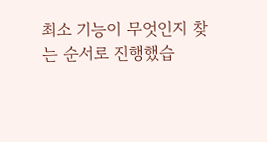최소 기능이 무엇인지 찾는 순서로 진행했습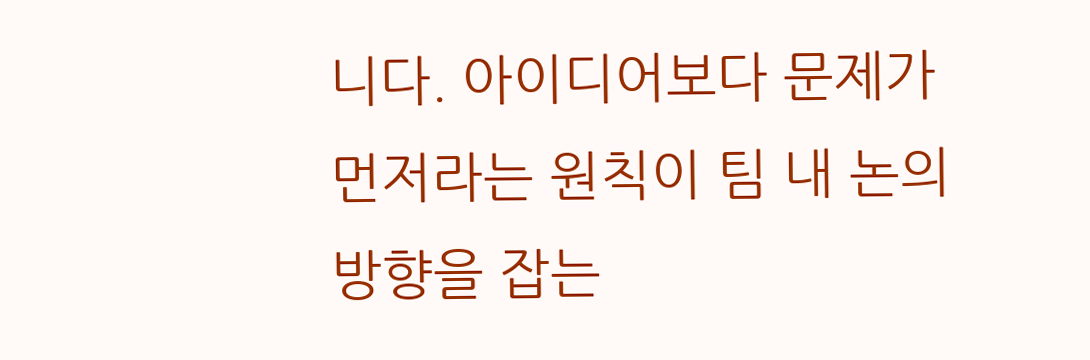니다. 아이디어보다 문제가 먼저라는 원칙이 팀 내 논의 방향을 잡는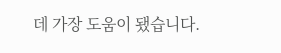데 가장 도움이 됐습니다.